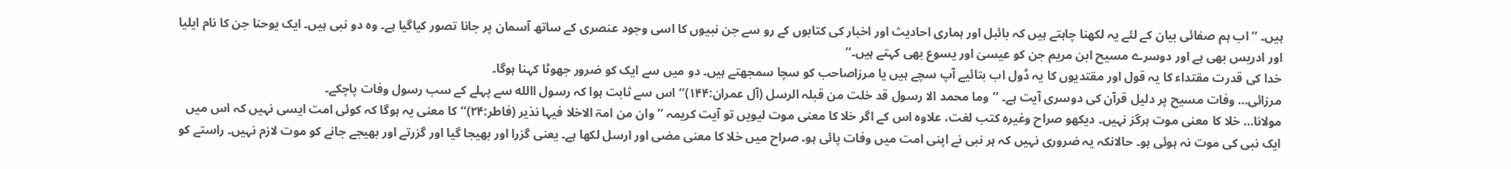ہیں۔ ’’اب ہم صفائی بیان کے لئے یہ لکھنا چاہتے ہیں کہ بائبل اور ہماری احادیث اور اخبار کی کتابوں کے رو سے جن نبیوں کا اسی وجود عنصری کے ساتھ آسمان پر جانا تصور کیاگیا ہے۔ وہ دو نبی ہیں۔ ایک یوحنا جن کا نام ایلیا اور ادریس بھی ہے اور دوسرے مسیح ابن مریم جن کو عیسیٰ اور یسوع بھی کہتے ہیں۔‘‘
خدا کی قدرت مقتداء کا یہ قول اور مقتدیوں کا یہ ڈول اب بتائیے آپ سچے ہیں یا مرزاصاحب کو سچا سمجھتے ہیں۔ دو میں سے ایک کو ضرور جھوٹا کہنا ہوگا۔
مرزائی… وفات مسیح پر دلیل قرآن کی دوسری آیت ہے۔ ’’وما محمد الا رسول قد خلت من قبلہ الرسل (آل عمران:۱۴۴)‘‘ اس سے ثابت ہوا کہ رسول االله سے پہلے کے سب رسول وفات پاچکے۔
مولانا… خلا کا معنی موت ہرگز نہیں۔ دیکھو صراح وغیرہ کتب لغت، علاوہ اس کے اگر خلا کا معنی موت لیویں تو آیت کریمہ ’’وان من امۃ الاخلا فیہا نذیر (فاطر:۲۴)‘‘ کا معنی یہ ہوگا کہ کوئی امت ایسی نہیں کہ اس میں ایک نبی کی موت نہ ہوئی ہو۔ حالانکہ یہ ضروری نہیں کہ ہر نبی نے اپنی امت میں وفات پائی ہو۔ صراح میں خلا کا معنی مضی اور ارسل لکھا ہے۔ یعنی گزرا اور بھیجا گیا اور گزرتے اور بھیجے جانے کو موت لازم نہیں۔ راستے کو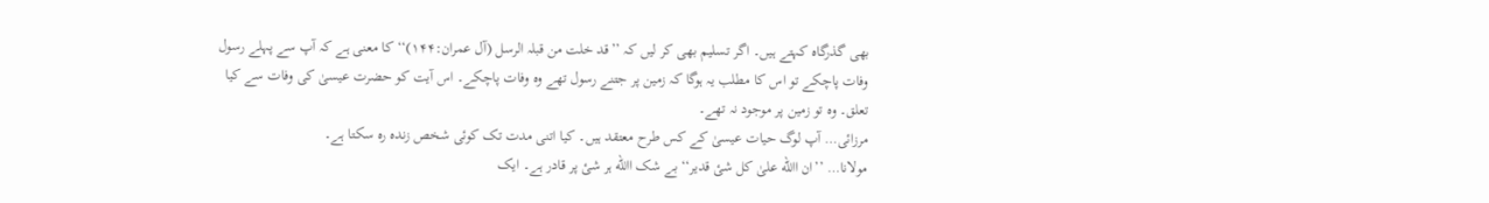بھی گذرگاہ کہتے ہیں۔ اگر تسلیم بھی کر لیں کہ ’’قد خلت من قبلہ الرسل (آل عمران:۱۴۴)‘‘ کا معنی ہے کہ آپ سے پہلے رسول وفات پاچکے تو اس کا مطلب یہ ہوگا کہ زمین پر جتنے رسول تھے وہ وفات پاچکے۔ اس آیت کو حضرت عیسیٰ کی وفات سے کیا تعلق۔ وہ تو زمین پر موجود نہ تھے۔
مرزائی… آپ لوگ حیات عیسیٰ کے کس طرح معتقد ہیں۔ کیا اتنی مدت تک کوئی شخص زندہ رہ سکتا ہے۔
مولانا… ’’ان االله علیٰ کل شیٔ قدیر‘‘ بے شک االله ہر شیٔ پر قادر ہے۔ ایک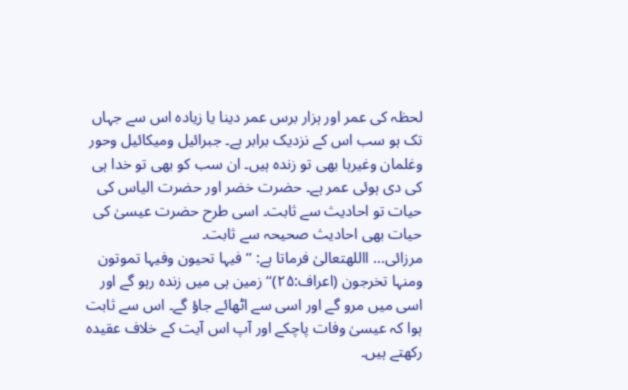لحظہ کی عمر اور ہزار برس عمر دینا یا زیادہ اس سے جہاں تک ہو سب اس کے نزدیک برابر ہے۔ جبرائیل ومیکائیل وحور وغلمان وغیرہا بھی تو زندہ ہیں۔ ان سب کو بھی تو خدا ہی کی دی ہوئی عمر ہے۔ حضرت خضر اور حضرت الیاس کی حیات تو احادیث سے ثابت۔ اسی طرح حضرت عیسیٰ کی حیات بھی احادیث صحیحہ سے ثابت۔
مرزائی… االلهتعالیٰ فرماتا ہے: ’’فیہا تحیون وفیہا تموتون ومنہا تخرجون (اعراف:۲۵)‘‘ زمین ہی میں زندہ رہو گے اور اسی میں مرو گے اور اسی سے اٹھائے جاؤ گے۔ اس سے ثابت ہوا کہ عیسیٰ وفات پاچکے اور آپ اس آیت کے خلاف عقیدہ رکھتے ہیں۔